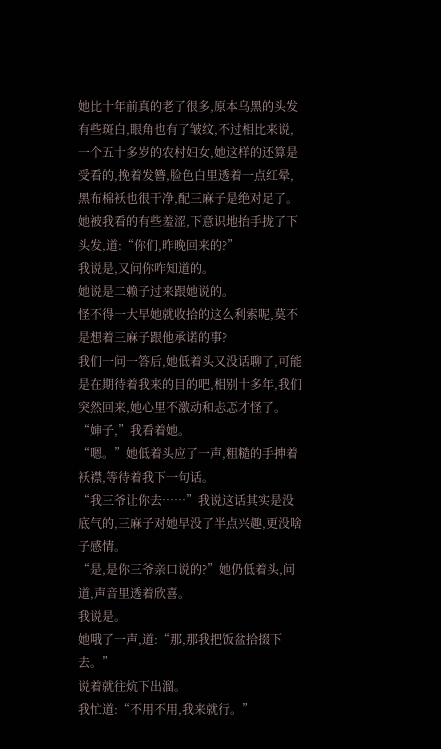她比十年前真的老了很多,原本乌黑的头发有些斑白,眼角也有了皱纹,不过相比来说,一个五十多岁的农村妇女,她这样的还算是受看的,挽着发簪,脸色白里透着一点红晕,黑布棉袄也很干净,配三麻子是绝对足了。
她被我看的有些羞涩,下意识地抬手拢了下头发,道:“你们,昨晚回来的?”
我说是,又问你咋知道的。
她说是二赖子过来跟她说的。
怪不得一大早她就收拾的这么利索呢,莫不是想着三麻子跟他承诺的事?
我们一问一答后,她低着头又没话聊了,可能是在期待着我来的目的吧,相别十多年,我们突然回来,她心里不激动和忐忑才怪了。
“婶子,”我看着她。
“嗯。”她低着头应了一声,粗糙的手抻着袄襟,等待着我下一句话。
“我三爷让你去……”我说这话其实是没底气的,三麻子对她早没了半点兴趣,更没啥子感情。
“是,是你三爷亲口说的?”她仍低着头,问道,声音里透着欣喜。
我说是。
她哦了一声,道:“那,那我把饭盆拾掇下去。”
说着就往炕下出溜。
我忙道:“不用不用,我来就行。”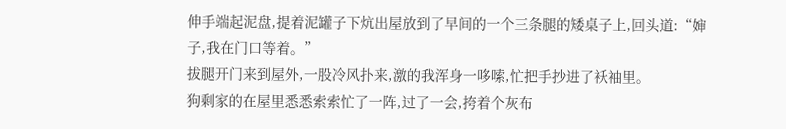伸手端起泥盘,提着泥罐子下炕出屋放到了早间的一个三条腿的矮桌子上,回头道:“婶子,我在门口等着。”
拔腿开门来到屋外,一股冷风扑来,激的我浑身一哆嗦,忙把手抄进了袄袖里。
狗剩家的在屋里悉悉索索忙了一阵,过了一会,挎着个灰布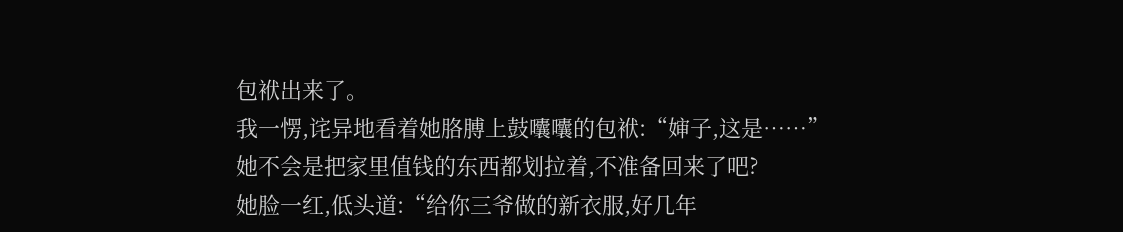包袱出来了。
我一愣,诧异地看着她胳膊上鼓囔囔的包袱:“婶子,这是……”
她不会是把家里值钱的东西都划拉着,不准备回来了吧?
她脸一红,低头道:“给你三爷做的新衣服,好几年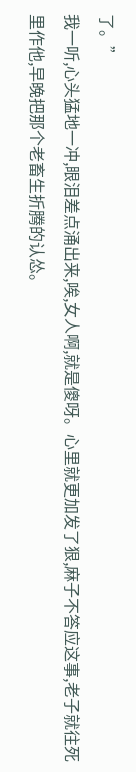了。”
我一听,心头猛地一冲,眼泪差点涌出来,唉,女人啊,就是傻呀。心里就更加发了狠,麻子不答应这事,老子就往死里作他,早晚把那个老畜生折腾的认怂。